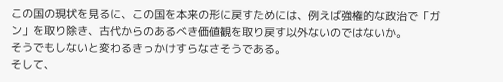この国の現状を見るに、この国を本来の形に戻すためには、例えば強権的な政治で「ガン」を取り除き、古代からのあるべき価値観を取り戻す以外ないのではないか。
そうでもしないと変わるきっかけすらなさそうである。
そして、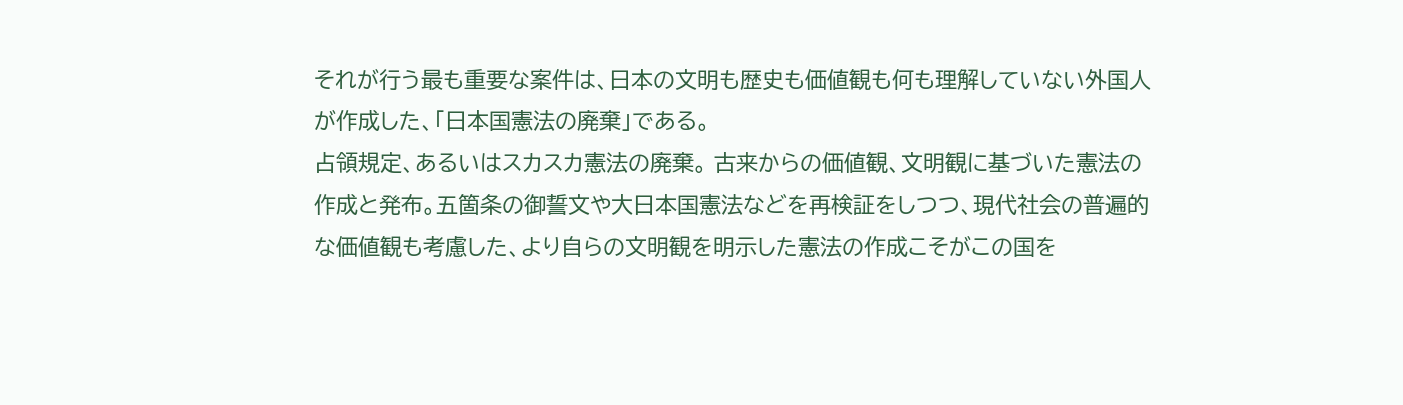それが行う最も重要な案件は、日本の文明も歴史も価値観も何も理解していない外国人が作成した、「日本国憲法の廃棄」である。
占領規定、あるいはスカスカ憲法の廃棄。 古来からの価値観、文明観に基づいた憲法の作成と発布。五箇条の御誓文や大日本国憲法などを再検証をしつつ、現代社会の普遍的な価値観も考慮した、より自らの文明観を明示した憲法の作成こそがこの国を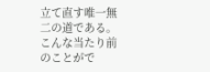立て直す唯一無二の道である。
こんな当たり前のことがで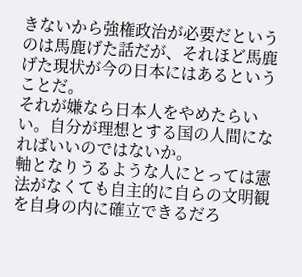きないから強権政治が必要だというのは馬鹿げた話だが、それほど馬鹿げた現状が今の日本にはあるということだ。
それが嫌なら日本人をやめたらいい。自分が理想とする国の人間になればいいのではないか。
軸となりうるような人にとっては憲法がなくても自主的に自らの文明観を自身の内に確立できるだろ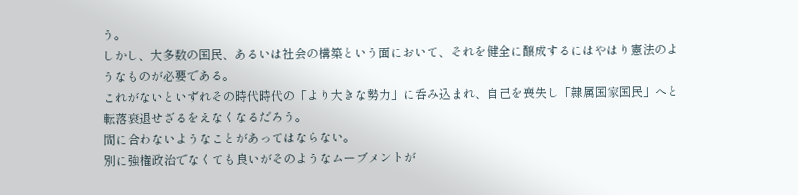う。
しかし、大多数の国民、あるいは社会の構築という面において、それを健全に醸成するにはやはり憲法のようなものが必要である。
これがないといずれその時代時代の「より大きな勢力」に呑み込まれ、自己を喪失し「隷属国家国民」へと転落衰退せざるをえなくなるだろう。
間に合わないようなことがあってはならない。
別に強権政治でなくても良いがそのようなムーブメントが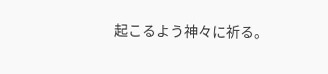起こるよう神々に祈る。